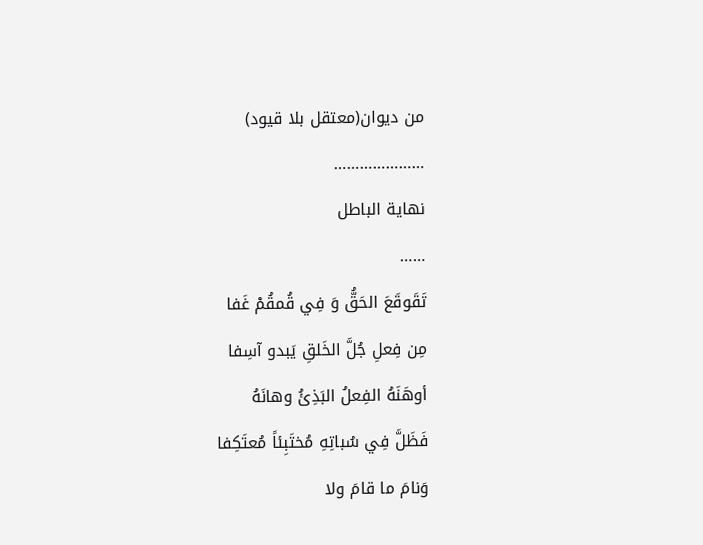من ديوان(معتقل بلا قيود)
…………………
نهاية الباطل
……
تَقَوقَعَ الحَقُّ وَ فِي قُمقُمْ غَفا
مِن فِعلِ جُلَّ الخَلقِ يَبدو آسِفا
أوهَنَهُ الفِعلُ البَذِئُ وهانَهُ
فَظَلَّ فِي سُباتِهِ مُختَبِئاً مُعتَكِفا
وَنامَ ما قامَ ولا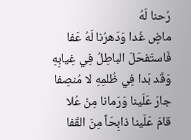رُحنا لَهُ
ماضٍ غَدا وَدَهرُنا لَهُ عَفا
فَاستَفحَلَ الباطِلُ فِي غِيابِهِ
وَقَد بَدا فِي ظُلمِهِ لا مُنصِفا
جارَ عَلَينا وَرَمانا مِنْ عُلا
قامَ عَلَينا ذابِحَاً مِنَ القَفا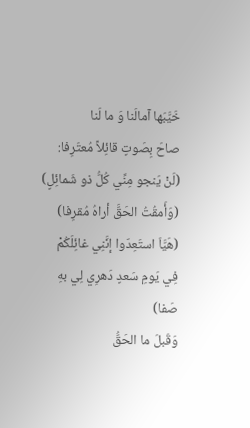خَيَّبَها آمالَنا وَ ما لَنا
صاحَ بِصَوتٍ قائِلاً مُعتَرِفا:
(لَنْ يَنجو مِنِّي كُلُّ ذو شَمائِلٍ)
(وَأَمقُتُ الحَقَّ أراهُ مُقرِفا)
(هَيَّاَ استَعِدّوا إنَّنِي غائِلَكُمْ
فِي يَومِ سَعدٍ دَهرِي لِي بهِ صَفا)
وَقَبلَ ما الحَقُّ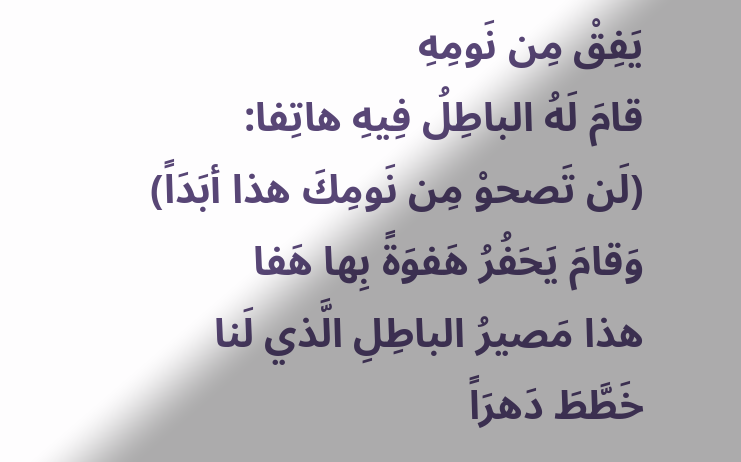يَفِقْ مِن نَومِهِ
قامَ لَهُ الباطِلُ فِيهِ هاتِفا:
(لَن تَصحوْ مِن نَومِكَ هذا أبَدَاً)
وَقامَ يَحَفُرُ هَفوَةً بِها هَفا
هذا مَصيرُ الباطِلِ الَّذي لَنا
خَطَّطَ دَهرَاً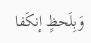وَبِلَحظٍ إنكَفا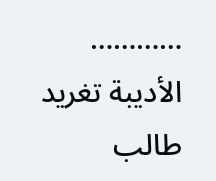…………
الأديبة تغريد طالب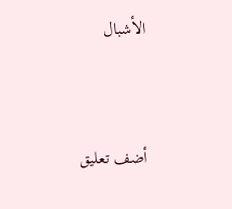الأشبال



أضف تعليق